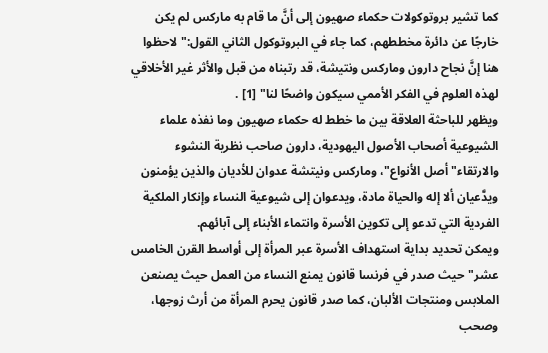كما تشير بروتوكولات حكماء صهيون إلى أنَّ ما قام به ماركس لم يكن خارجًا عن دائرة مخططهم، كما جاء في البروتوكول الثاني القول:"لاحظوا هنا إنَّ نجاح دارون وماركس ونتيشة، قد رتبناه من قبل والأثر غير الأخلاقي لهذه العلوم في الفكر الأممي سيكون واضحًا لنا" [1] .
ويظهر للباحثة العلاقة بين ما خطط له حكماء صهيون وما نفذه علماء الشيوعية أصحاب الأصول اليهودية، دارون صاحب نظرية النشوء والارتقاء"أصل الأنواع"، وماركس ونيتشة عدوان للأديان والذين يؤمنون ويدَّعيان ألا إله والحياة مادة، ويدعوان إلى شيوعية النساء وإنكار الملكية الفردية التي تدعو إلى تكوين الأسرة وانتماء الأبناء إلى آبائهم.
ويمكن تحديد بداية استهداف الأسرة عبر المرأة إلى أواسط القرن الخامس عشر"حيث صدر في فرنسا قانون يمنع النساء من العمل حيث يصنعن الملابس ومنتجات الألبان، كما صدر قانون يحرم المرأة من أرث زوجها، وصحب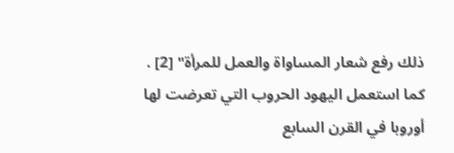ذلك رفع شعار المساواة والعمل للمرأة" [2] .
كما استعمل اليهود الحروب التي تعرضت لها أوروبا في القرن السابع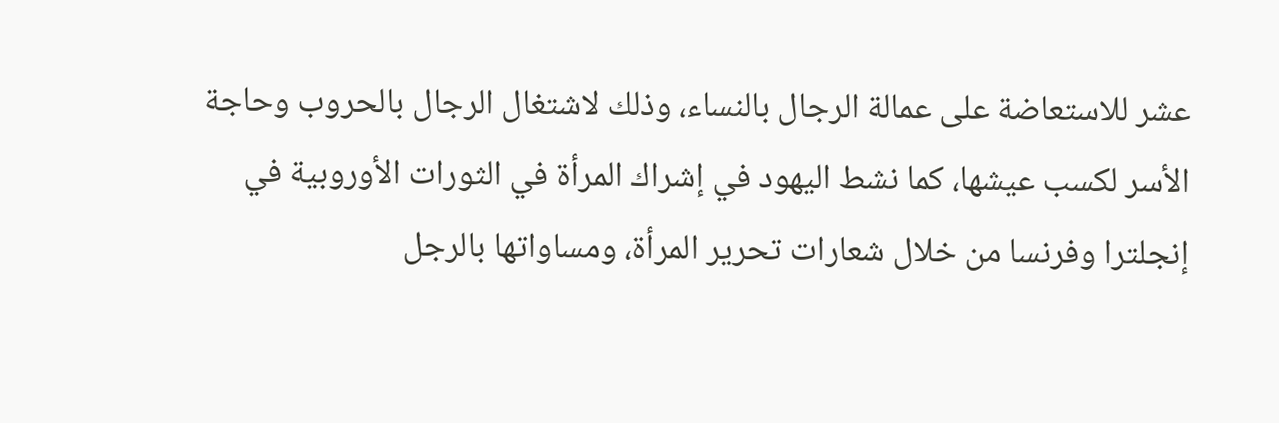عشر للاستعاضة على عمالة الرجال بالنساء، وذلك لاشتغال الرجال بالحروب وحاجة الأسر لكسب عيشها، كما نشط اليهود في إشراك المرأة في الثورات الأوروبية في إنجلترا وفرنسا من خلال شعارات تحرير المرأة، ومساواتها بالرجل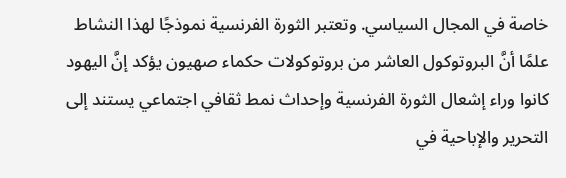خاصة في المجال السياسي. وتعتبر الثورة الفرنسية نموذجًا لهذا النشاط علمًا أنَّ البروتوكول العاشر من بروتوكولات حكماء صهيون يؤكد إنَّ اليهود كانوا وراء إشعال الثورة الفرنسية وإحداث نمط ثقافي اجتماعي يستند إلى التحرير والإباحية في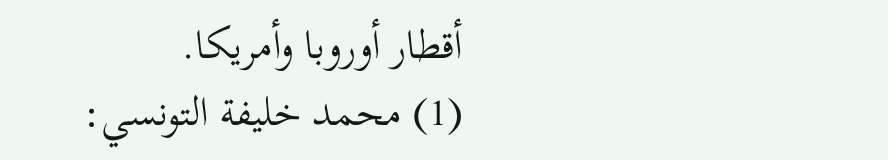أقطار أوروبا وأمريكا.
(1) محمد خليفة التونسي: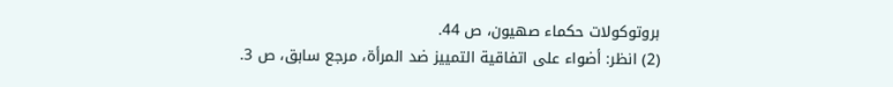بروتوكولات حكماء صهيون، ص 44.
(2) انظر: أضواء على اتفاقية التمييز ضد المرأة، مرجع سابق، ص 3.